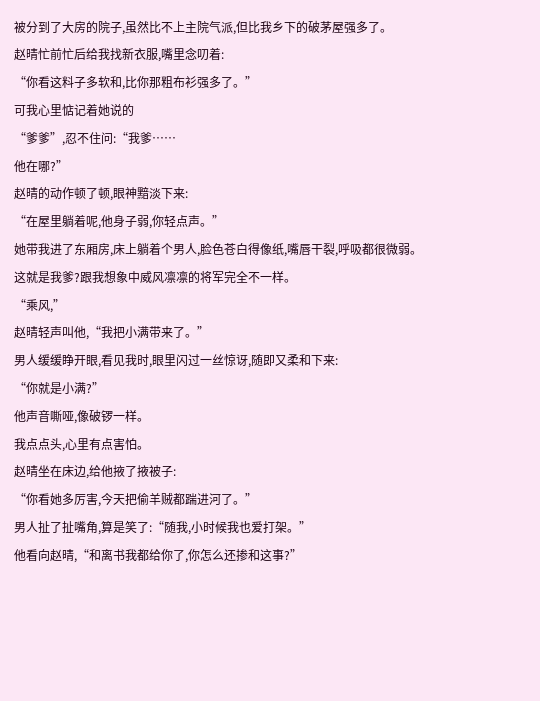被分到了大房的院子,虽然比不上主院气派,但比我乡下的破茅屋强多了。
赵晴忙前忙后给我找新衣服,嘴里念叨着:
“你看这料子多软和,比你那粗布衫强多了。”
可我心里惦记着她说的
“爹爹”,忍不住问:“我爹……
他在哪?”
赵晴的动作顿了顿,眼神黯淡下来:
“在屋里躺着呢,他身子弱,你轻点声。”
她带我进了东厢房,床上躺着个男人,脸色苍白得像纸,嘴唇干裂,呼吸都很微弱。
这就是我爹?跟我想象中威风凛凛的将军完全不一样。
“乘风,”
赵晴轻声叫他,“我把小满带来了。”
男人缓缓睁开眼,看见我时,眼里闪过一丝惊讶,随即又柔和下来:
“你就是小满?”
他声音嘶哑,像破锣一样。
我点点头,心里有点害怕。
赵晴坐在床边,给他掖了掖被子:
“你看她多厉害,今天把偷羊贼都踹进河了。”
男人扯了扯嘴角,算是笑了:“随我,小时候我也爱打架。”
他看向赵晴,“和离书我都给你了,你怎么还掺和这事?”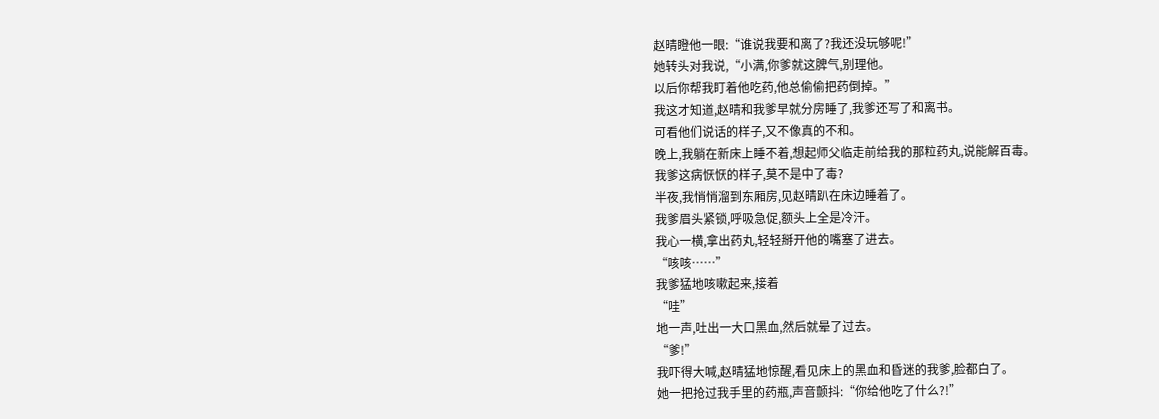赵晴瞪他一眼:“谁说我要和离了?我还没玩够呢!”
她转头对我说,“小满,你爹就这脾气,别理他。
以后你帮我盯着他吃药,他总偷偷把药倒掉。”
我这才知道,赵晴和我爹早就分房睡了,我爹还写了和离书。
可看他们说话的样子,又不像真的不和。
晚上,我躺在新床上睡不着,想起师父临走前给我的那粒药丸,说能解百毒。
我爹这病恹恹的样子,莫不是中了毒?
半夜,我悄悄溜到东厢房,见赵晴趴在床边睡着了。
我爹眉头紧锁,呼吸急促,额头上全是冷汗。
我心一横,拿出药丸,轻轻掰开他的嘴塞了进去。
“咳咳……”
我爹猛地咳嗽起来,接着
“哇”
地一声,吐出一大口黑血,然后就晕了过去。
“爹!”
我吓得大喊,赵晴猛地惊醒,看见床上的黑血和昏迷的我爹,脸都白了。
她一把抢过我手里的药瓶,声音颤抖:“你给他吃了什么?!”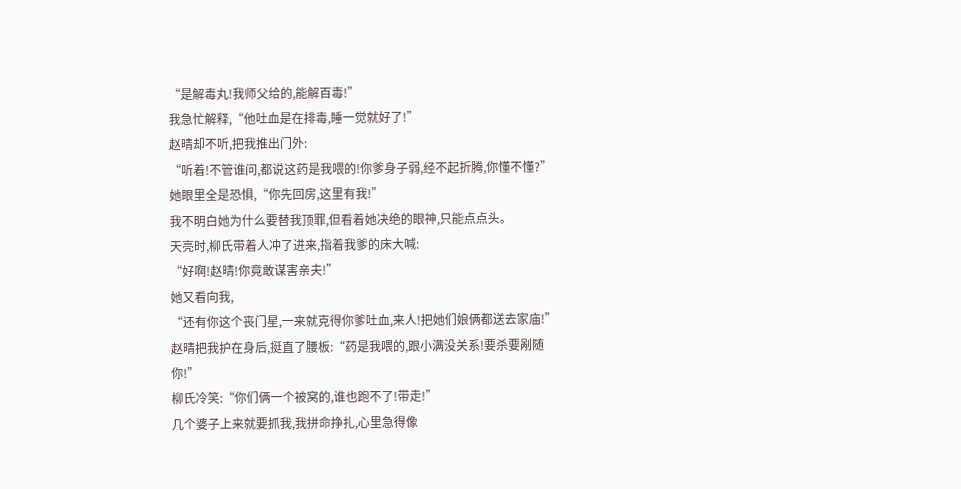“是解毒丸!我师父给的,能解百毒!”
我急忙解释,“他吐血是在排毒,睡一觉就好了!”
赵晴却不听,把我推出门外:
“听着!不管谁问,都说这药是我喂的!你爹身子弱,经不起折腾,你懂不懂?”
她眼里全是恐惧,“你先回房,这里有我!”
我不明白她为什么要替我顶罪,但看着她决绝的眼神,只能点点头。
天亮时,柳氏带着人冲了进来,指着我爹的床大喊:
“好啊!赵晴!你竟敢谋害亲夫!”
她又看向我,
“还有你这个丧门星,一来就克得你爹吐血,来人!把她们娘俩都送去家庙!”
赵晴把我护在身后,挺直了腰板:“药是我喂的,跟小满没关系!要杀要剐随你!”
柳氏冷笑:“你们俩一个被窝的,谁也跑不了!带走!”
几个婆子上来就要抓我,我拼命挣扎,心里急得像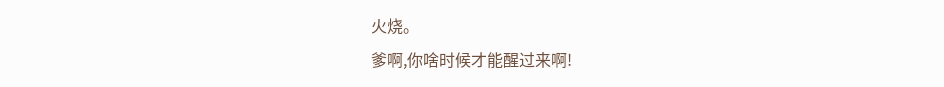火烧。
爹啊,你啥时候才能醒过来啊!